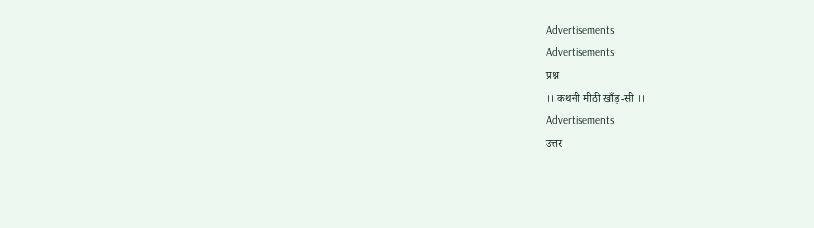Advertisements
Advertisements
प्रश्न
।। कथनी मीठी खाँड़-सी ।।
Advertisements
उत्तर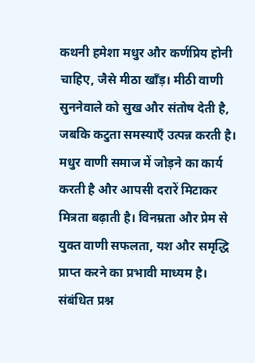कथनी हमेशा मधुर और कर्णप्रिय होनी चाहिए, जैसे मीठा खाँड़। मीठी वाणी सुननेवाले को सुख और संतोष देती है, जबकि कटुता समस्याएँ उत्पन्न करती है। मधुर वाणी समाज में जोड़ने का कार्य करती है और आपसी दरारें मिटाकर मित्रता बढ़ाती है। विनम्रता और प्रेम से युक्त वाणी सफलता, यश और समृद्धि प्राप्त करने का प्रभावी माध्यम है।
संबंधित प्रश्न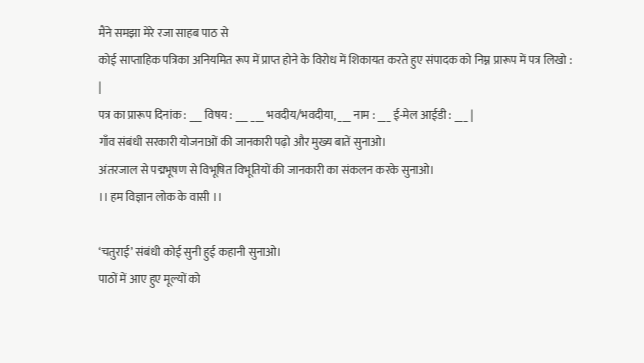मैंने समझा मेरे रजा साहब पाठ से
कोई साप्ताहिक पत्रिका अनियमित रूप में प्राप्त होने के विरोध में शिकायत करते हुए संपादक को निम्न प्रारूप में पत्र लिखो :
|
पत्र का प्रारूप दिनांक : ___ विषय : ___ ___ भवदीय/भवदीया, ___ नाम : ___ ई-मेल आईडी : ___ |
गाँव संबंधी सरकारी योजनाओं की जानकारी पढ़ो और मुख्य बातें सुनाओ।
अंतरजाल से पद्मभूषण से विभूषित विभूतियों की जानकारी का संकलन करके सुनाओ।
।। हम विज्ञान लोक के वासी ।।

‘चतुराई’ संबंधी कोई सुनी हुई कहानी सुनाओ।
पाठों में आए हुए मूल्यों को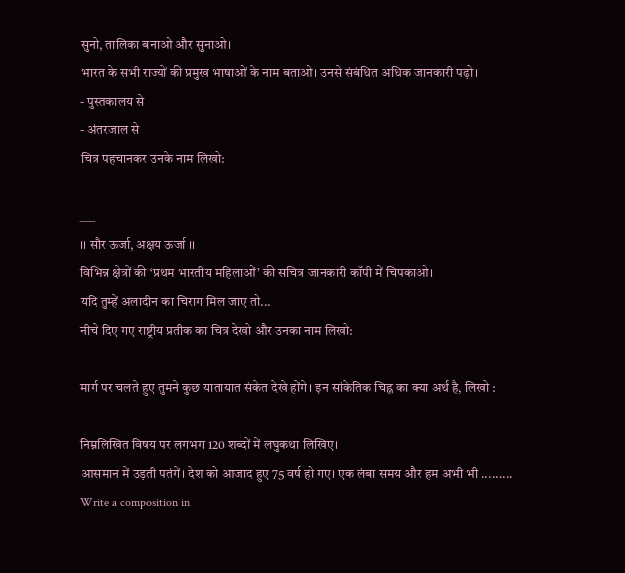सुनो, तालिका बनाओ और सुनाओ।
भारत के सभी राज्यों की प्रमुख भाषाओं के नाम बताओ। उनसे संबंधित अधिक जानकारी पढ़ो।
- पुस्तकालय से
- अंतरजाल से
चित्र पहचानकर उनके नाम लिखो:

___
।। सौर ऊर्जा, अक्षय ऊर्जा ।।
विभिन्न क्षेत्रों की ‘प्रथम भारतीय महिलाओं’ की सचित्र जानकारी कॉपी में चिपकाओ।
यदि तुम्हें अलादीन का चिराग मिल जाए तो...
नीचे दिए गए राष्ट्रीय प्रतीक का चित्र देखो और उनका नाम लिखो:

मार्ग पर चलते हुए तुमने कुछ यातायात संकेत देखे होंगे। इन सांकेतिक चिह्न का क्या अर्थ है, लिखो :

निम्नलिखित विषय पर लगभग 120 शब्दों में लघुकथा लिखिए।
आसमान में उड़ती पतंगें। देश को आजाद हुए 75 वर्ष हो गए। एक लंबा समय और हम अभी भी .........
Write a composition in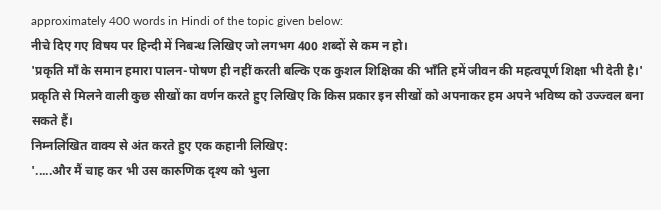approximately 400 words in Hindi of the topic given below:
नीचे दिए गए विषय पर हिन्दी में निबन्ध लिखिए जो लगभग 400 शब्दों से कम न हो।
'प्रकृति माँ के समान हमारा पालन-पोषण ही नहीं करती बल्कि एक कुशल शिक्षिका की भाँति हमें जीवन की महत्वपूर्ण शिक्षा भी देती है।' प्रकृति से मिलने वाली कुछ सीखों का वर्णन करते हुए लिखिए कि किस प्रकार इन सीखों को अपनाकर हम अपने भविष्य को उज्ज्वल बना सकते हैं।
निम्नलिखित वाक्य से अंत करते हुए एक कहानी लिखिए:
'.....और मैं चाह कर भी उस कारुणिक दृश्य को भुला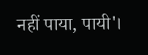नहीं पाया, पायी'।